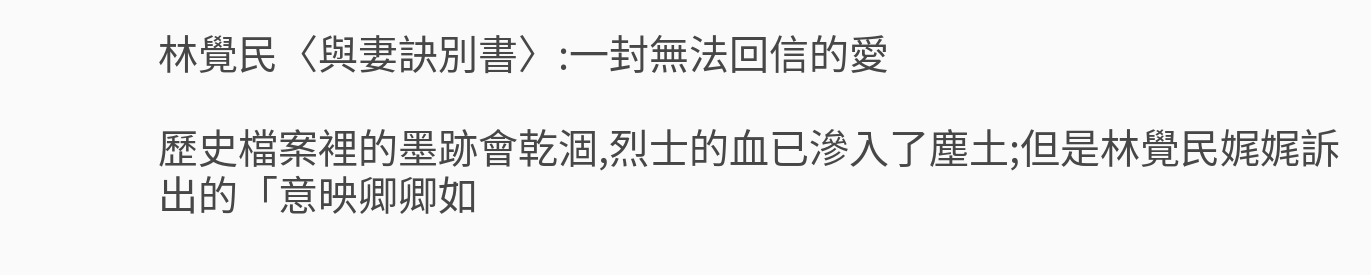林覺民〈與妻訣別書〉:一封無法回信的愛

歷史檔案裡的墨跡會乾涸,烈士的血已滲入了塵土;但是林覺民娓娓訴出的「意映卿卿如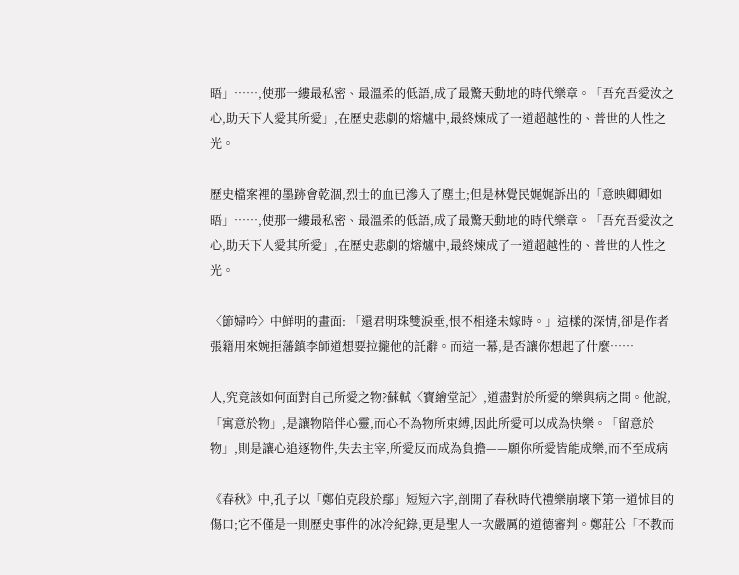晤」……,使那一縷最私密、最溫柔的低語,成了最驚天動地的時代樂章。「吾充吾愛汝之心,助天下人愛其所愛」,在歷史悲劇的熔爐中,最終煉成了一道超越性的、普世的人性之光。

歷史檔案裡的墨跡會乾涸,烈士的血已滲入了塵土;但是林覺民娓娓訴出的「意映卿卿如晤」……,使那一縷最私密、最溫柔的低語,成了最驚天動地的時代樂章。「吾充吾愛汝之心,助天下人愛其所愛」,在歷史悲劇的熔爐中,最終煉成了一道超越性的、普世的人性之光。

〈節婦吟〉中鮮明的畫面: 「還君明珠雙淚垂,恨不相逢未嫁時。」這樣的深情,卻是作者張籍用來婉拒藩鎮李師道想要拉攏他的託辭。而這一幕,是否讓你想起了什麼……

人,究竟該如何面對自己所愛之物?蘇軾〈寶繪堂記〉,道盡對於所愛的樂與病之間。他說,「寓意於物」,是讓物陪伴心靈,而心不為物所束縛,因此所愛可以成為快樂。「留意於物」,則是讓心追逐物件,失去主宰,所愛反而成為負擔——願你所愛皆能成樂,而不至成病

《春秋》中,孔子以「鄭伯克段於鄢」短短六字,剖開了春秋時代禮樂崩壞下第一道怵目的傷口;它不僅是一則歷史事件的冰冷紀錄,更是聖人一次嚴厲的道德審判。鄭莊公「不教而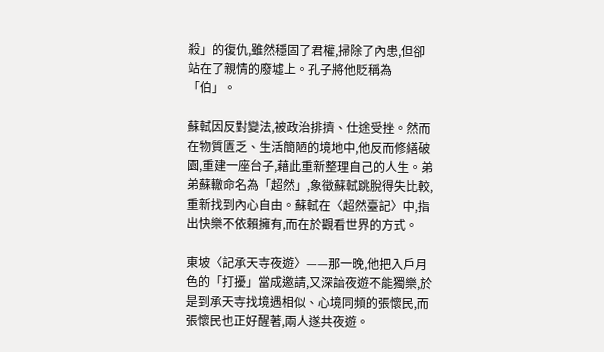殺」的復仇,雖然穩固了君權,掃除了內患,但卻站在了親情的廢墟上。孔子將他貶稱為「伯」。

蘇軾因反對變法,被政治排擠、仕途受挫。然而在物質匱乏、生活簡陋的境地中,他反而修繕破園,重建一座台子,藉此重新整理自己的人生。弟弟蘇轍命名為「超然」,象徵蘇軾跳脫得失比較,重新找到內心自由。蘇軾在〈超然臺記〉中,指出快樂不依賴擁有,而在於觀看世界的方式。

東坡〈記承天寺夜遊〉——那一晚,他把入戶月色的「打擾」當成邀請,又深諳夜遊不能獨樂,於是到承天寺找境遇相似、心境同頻的張懷民,而張懷民也正好醒著,兩人遂共夜遊。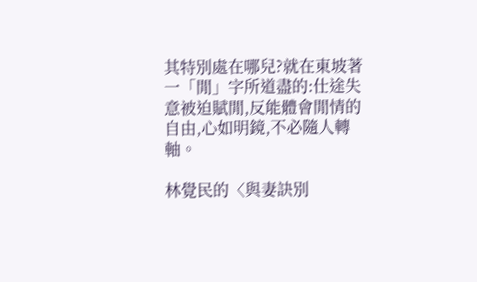其特別處在哪兒?就在東坡著一「閒」字所道盡的:仕途失意被迫賦閒,反能體會閒情的自由,心如明鏡,不必隨人轉軸。

林覺民的〈與妻訣別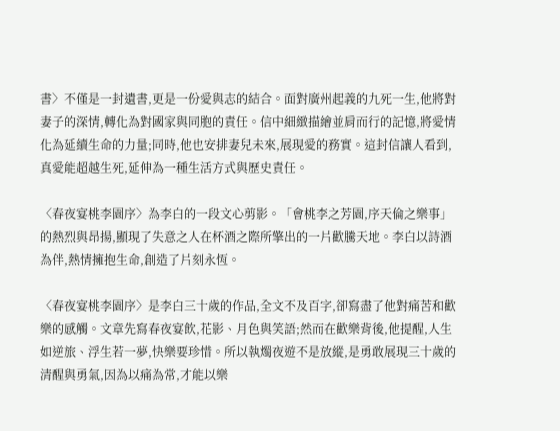書〉不僅是一封遺書,更是一份愛與志的結合。面對廣州起義的九死一生,他將對妻子的深情,轉化為對國家與同胞的責任。信中細緻描繪並肩而行的記憶,將愛情化為延續生命的力量;同時,他也安排妻兒未來,展現愛的務實。這封信讓人看到,真愛能超越生死,延伸為一種生活方式與歷史責任。

〈春夜宴桃李園序〉為李白的一段文心剪影。「會桃李之芳園,序天倫之樂事」的熱烈與昂揚,顯現了失意之人在杯酒之際所擎出的一片歡騰天地。李白以詩酒為伴,熱情擁抱生命,創造了片刻永恆。

〈春夜宴桃李園序〉是李白三十歲的作品,全文不及百字,卻寫盡了他對痛苦和歡樂的感觸。文章先寫春夜宴飲,花影、月色與笑語;然而在歡樂背後,他提醒,人生如逆旅、浮生若一夢,快樂要珍惜。所以執燭夜遊不是放縱,是勇敢展現三十歲的清醒與勇氣,因為以痛為常,才能以樂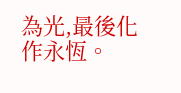為光,最後化作永恆。